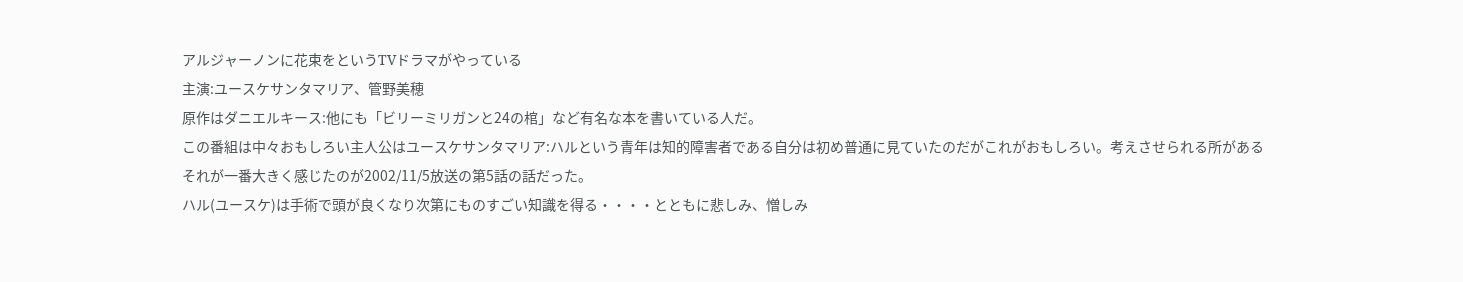アルジャーノンに花束をというTVドラマがやっている
主演:ユースケサンタマリア、管野美穂
原作はダニエルキース:他にも「ビリーミリガンと24の棺」など有名な本を書いている人だ。
この番組は中々おもしろい主人公はユースケサンタマリア:ハルという青年は知的障害者である自分は初め普通に見ていたのだがこれがおもしろい。考えさせられる所がある
それが一番大きく感じたのが2002/11/5放送の第5話の話だった。
ハル(ユースケ)は手術で頭が良くなり次第にものすごい知識を得る・・・・とともに悲しみ、憎しみ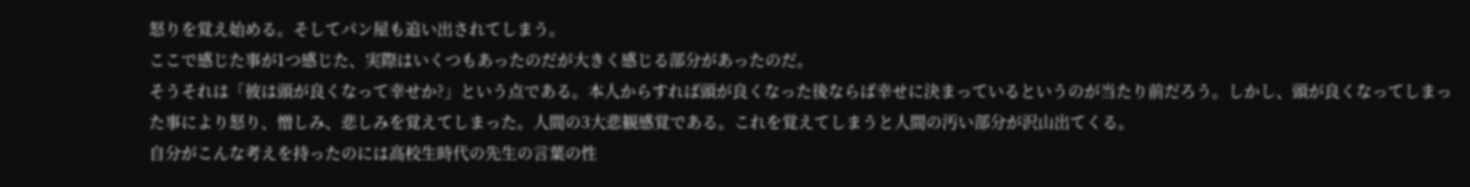怒りを覚え始める。そしてパン屋も追い出されてしまう。
ここで感じた事が1つ感じた、実際はいくつもあったのだが大きく感じる部分があったのだ。
そうそれは「彼は頭が良くなって幸せか?」という点である。本人からすれば頭が良くなった後ならば幸せに決まっているというのが当たり前だろう。しかし、頭が良くなってしまった事により怒り、憎しみ、悲しみを覚えてしまった。人間の3大悲観感覚である。これを覚えてしまうと人間の汚い部分が沢山出てくる。
自分がこんな考えを持ったのには高校生時代の先生の言葉の性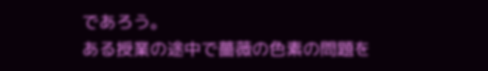であろう。
ある授業の途中で薔薇の色素の問題を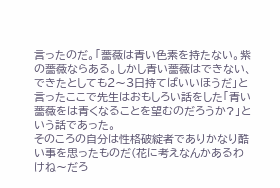言ったのだ。「薔薇は青い色素を持たない。紫の薔薇ならある。しかし青い薔薇はできない、できたとしても2〜3日持てばいいほうだ」と言ったここで先生はおもしろい話をした「青い薔薇をは青くなることを望むのだろうか?」という話であった。
そのころの自分は性格破綻者でありかなり酷い事を思ったものだ(花に考えなんかあるわけね〜だろ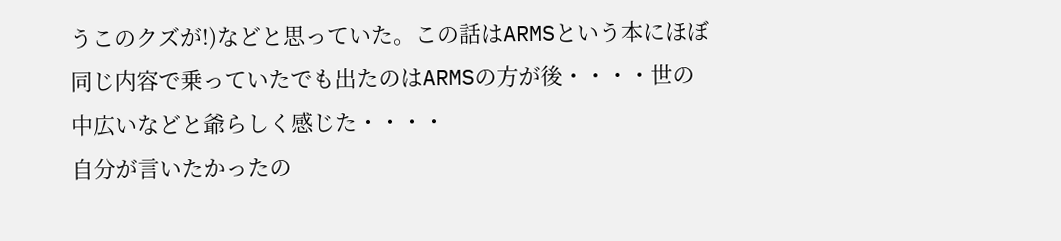うこのクズが!)などと思っていた。この話はARMSという本にほぼ同じ内容で乗っていたでも出たのはARMSの方が後・・・・世の中広いなどと爺らしく感じた・・・・
自分が言いたかったの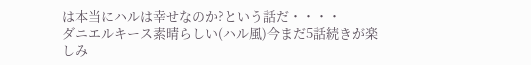は本当にハルは幸せなのか?という話だ・・・・
ダニエルキース素晴らしい(ハル風)今まだ5話続きが楽しみ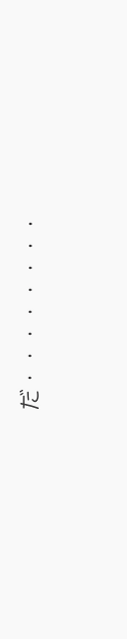だ・・・・・・・・